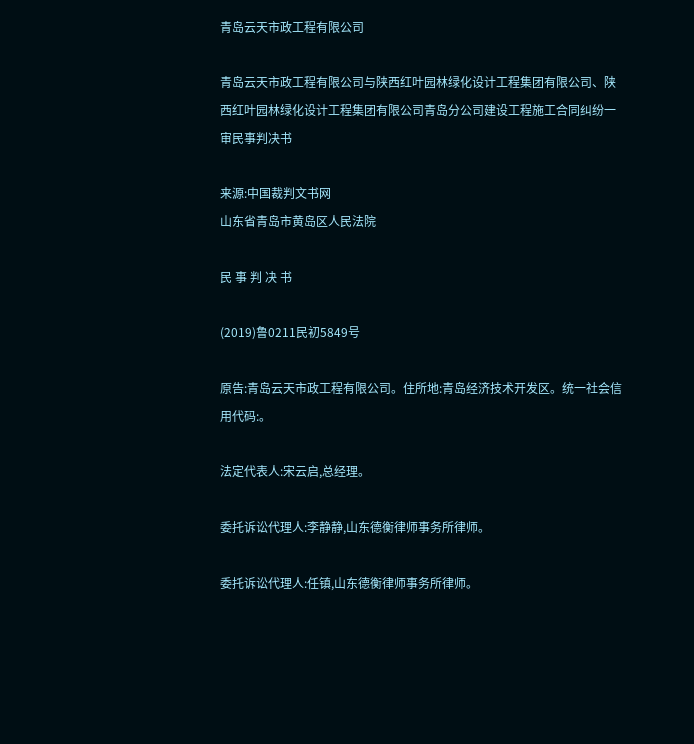青岛云天市政工程有限公司

青岛云天市政工程有限公司与陕西红叶园林绿化设计工程集团有限公司、陕西红叶园林绿化设计工程集团有限公司青岛分公司建设工程施工合同纠纷一审民事判决书

来源:中国裁判文书网
山东省青岛市黄岛区人民法院

民 事 判 决 书

(2019)鲁0211民初5849号

原告:青岛云天市政工程有限公司。住所地:青岛经济技术开发区。统一社会信用代码:。

法定代表人:宋云启,总经理。

委托诉讼代理人:李静静,山东德衡律师事务所律师。

委托诉讼代理人:任镇,山东德衡律师事务所律师。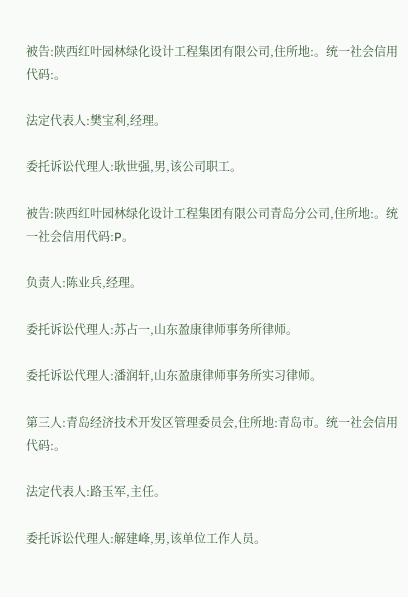被告:陕西红叶园林绿化设计工程集团有限公司,住所地:。统一社会信用代码:。

法定代表人:樊宝利,经理。

委托诉讼代理人:耿世强,男,该公司职工。

被告:陕西红叶园林绿化设计工程集团有限公司青岛分公司,住所地:。统一社会信用代码:P。

负责人:陈业兵,经理。

委托诉讼代理人:苏占一,山东盈康律师事务所律师。

委托诉讼代理人:潘润轩,山东盈康律师事务所实习律师。

第三人:青岛经济技术开发区管理委员会,住所地:青岛市。统一社会信用代码:。

法定代表人:路玉军,主任。

委托诉讼代理人:解建峰,男,该单位工作人员。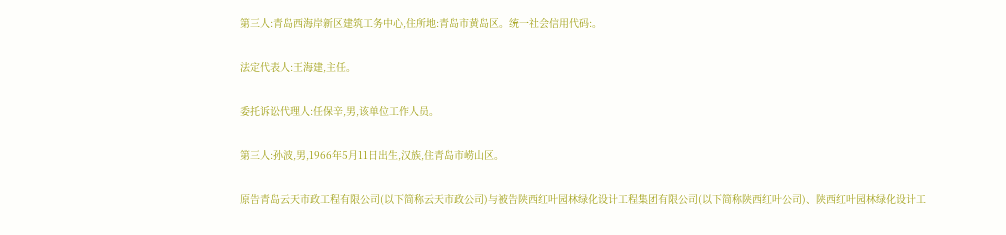第三人:青岛西海岸新区建筑工务中心,住所地:青岛市黄岛区。统一社会信用代码:。

法定代表人:王海建,主任。

委托诉讼代理人:任保辛,男,该单位工作人员。

第三人:孙波,男,1966年5月11日出生,汉族,住青岛市崂山区。

原告青岛云天市政工程有限公司(以下简称云天市政公司)与被告陕西红叶园林绿化设计工程集团有限公司(以下简称陕西红叶公司)、陕西红叶园林绿化设计工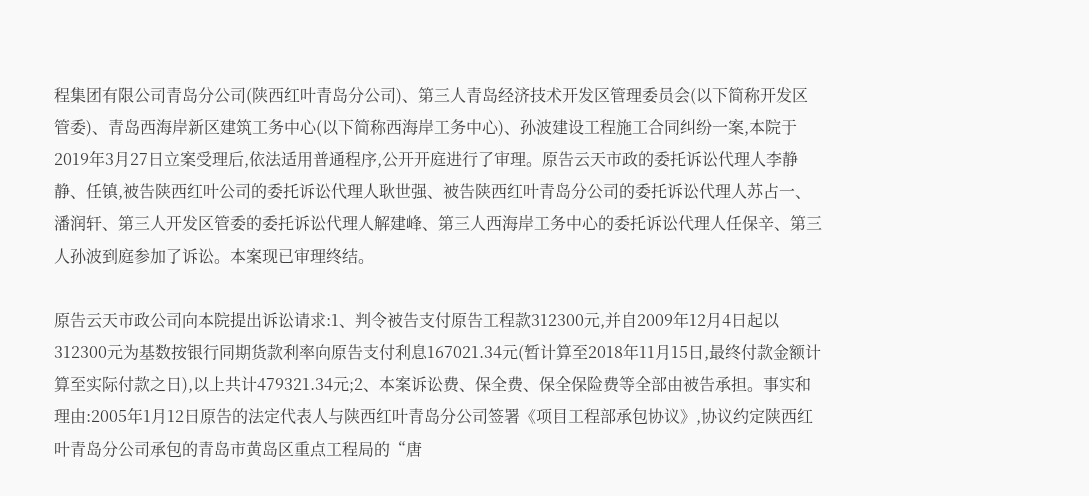程集团有限公司青岛分公司(陕西红叶青岛分公司)、第三人青岛经济技术开发区管理委员会(以下简称开发区管委)、青岛西海岸新区建筑工务中心(以下简称西海岸工务中心)、孙波建设工程施工合同纠纷一案,本院于2019年3月27日立案受理后,依法适用普通程序,公开开庭进行了审理。原告云天市政的委托诉讼代理人李静静、任镇,被告陕西红叶公司的委托诉讼代理人耿世强、被告陕西红叶青岛分公司的委托诉讼代理人苏占一、潘润轩、第三人开发区管委的委托诉讼代理人解建峰、第三人西海岸工务中心的委托诉讼代理人任保辛、第三人孙波到庭参加了诉讼。本案现已审理终结。

原告云天市政公司向本院提出诉讼请求:1、判令被告支付原告工程款312300元,并自2009年12月4日起以312300元为基数按银行同期货款利率向原告支付利息167021.34元(暂计算至2018年11月15日,最终付款金额计算至实际付款之日),以上共计479321.34元;2、本案诉讼费、保全费、保全保险费等全部由被告承担。事实和理由:2005年1月12日原告的法定代表人与陕西红叶青岛分公司签署《项目工程部承包协议》,协议约定陕西红叶青岛分公司承包的青岛市黄岛区重点工程局的“唐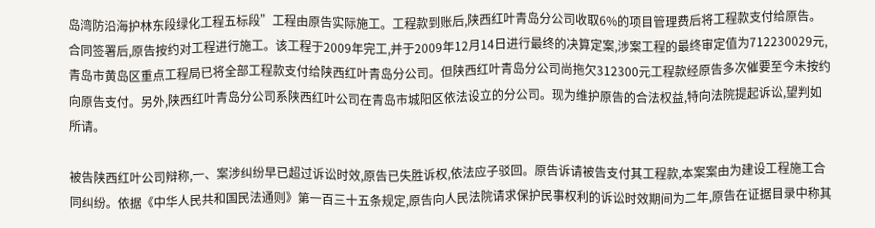岛湾防沿海护林东段绿化工程五标段”工程由原告实际施工。工程款到账后,陕西红叶青岛分公司收取6%的项目管理费后将工程款支付给原告。合同签署后,原告按约对工程进行施工。该工程于2009年完工,并于2009年12月14日进行最终的决算定案,涉案工程的最终审定值为712230029元,青岛市黄岛区重点工程局已将全部工程款支付给陕西红叶青岛分公司。但陕西红叶青岛分公司尚拖欠312300元工程款经原告多次催要至今未按约向原告支付。另外,陕西红叶青岛分公司系陕西红叶公司在青岛市城阳区依法设立的分公司。现为维护原告的合法权益,特向法院提起诉讼,望判如所请。

被告陕西红叶公司辩称,一、案涉纠纷早已超过诉讼时效,原告已失胜诉权,依法应子驳回。原告诉请被告支付其工程款,本案案由为建设工程施工合同纠纷。依据《中华人民共和国民法通则》第一百三十五条规定,原告向人民法院请求保护民事权利的诉讼时效期间为二年,原告在证据目录中称其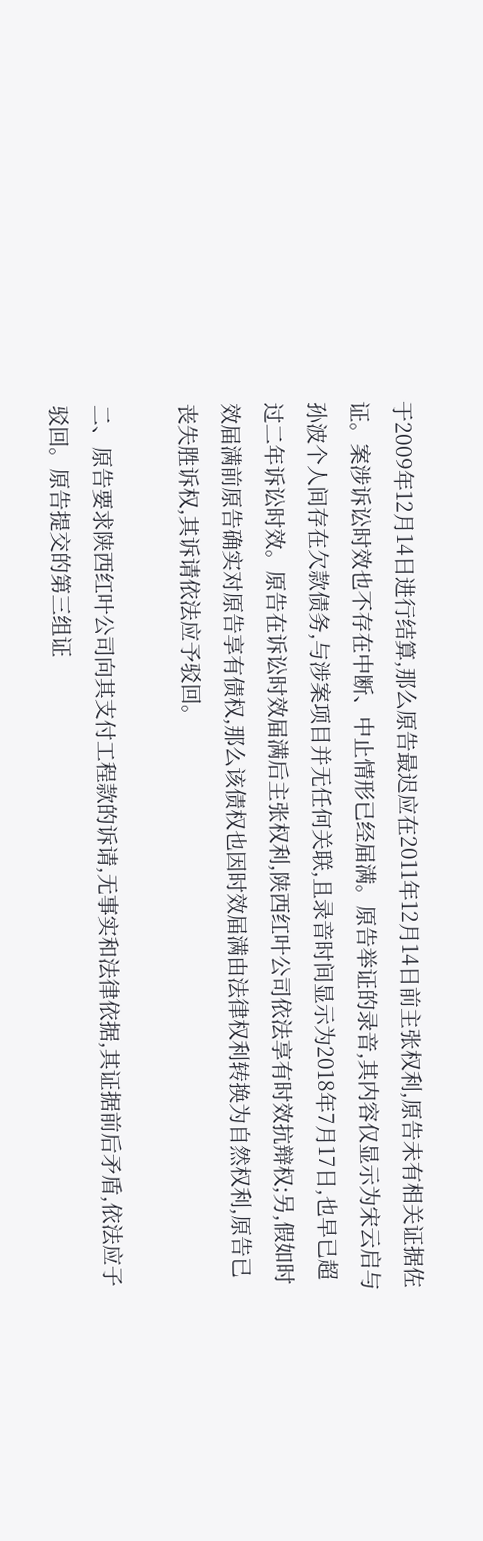于2009年12月14日进行结算,那么原告最迟应在2011年12月14日前主张权利,原告未有相关证据佐证。案涉诉讼时效也不存在中断、中止情形已经届满。原告举证的录音,其内容仅显示为宋云启与孙波个人间存在欠款债务,与涉案项目并无任何关联,且录音时间显示为2018年7月17日,也早已超过二年诉讼时效。原告在诉讼时效届满后主张权利,陕西红叶公司依法享有时效抗辩权;另,假如时效届满前原告确实对原告享有债权,那么该债权也因时效届满由法律权利转换为自然权利,原告已丧失胜诉权,其诉请依法应予驳回。

二、原告要求陕西红叶公司向其支付工程款的诉请,无事实和法律依据,其证据前后矛盾,依法应子驳回。原告提交的第三组证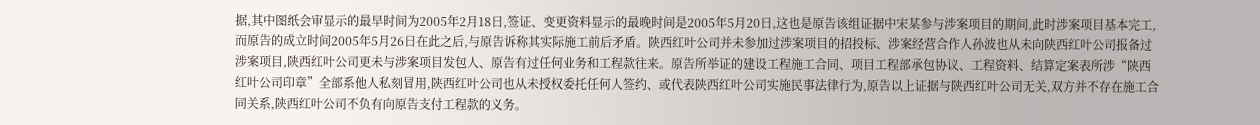据,其中图纸会审显示的最早时间为2005年2月18日,签证、变更资料显示的最晚时间是2005年5月20日,这也是原告该组证据中宋某参与涉案项目的期间,此时涉案项目基本完工,而原告的成立时间2005年5月26日在此之后,与原告诉称其实际施工前后矛盾。陕西红叶公司并未参加过涉案项目的招投标、涉案经营合作人孙波也从未向陕西红叶公司报备过涉案项目,陕西红叶公司更未与涉案项目发包人、原告有过任何业务和工程款往来。原告所举证的建设工程施工合同、项目工程部承包协议、工程资料、结算定案表所涉“陕西红叶公司印章”全部系他人私刻冒用,陕西红叶公司也从未授权委托任何人签约、或代表陕西红叶公司实施民事法律行为,原告以上证据与陕西红叶公司无关,双方并不存在施工合同关系,陕西红叶公司不负有向原告支付工程款的义务。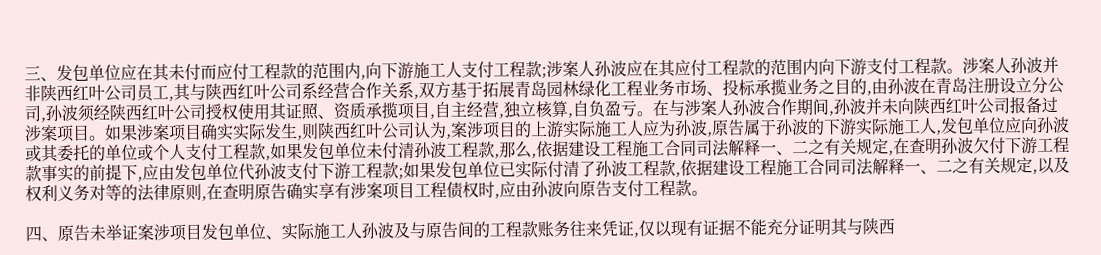三、发包单位应在其未付而应付工程款的范围内,向下游施工人支付工程款;涉案人孙波应在其应付工程款的范围内向下游支付工程款。涉案人孙波并非陕西红叶公司员工,其与陕西红叶公司系经营合作关系,双方基于拓展青岛园林绿化工程业务市场、投标承揽业务之目的,由孙波在青岛注册设立分公司,孙波须经陕西红叶公司授权使用其证照、资质承揽项目,自主经营,独立核算,自负盈亏。在与涉案人孙波合作期间,孙波并未向陕西红叶公司报备过涉案项目。如果涉案项目确实实际发生,则陕西红叶公司认为,案涉项目的上游实际施工人应为孙波,原告属于孙波的下游实际施工人,发包单位应向孙波或其委托的单位或个人支付工程款,如果发包单位未付清孙波工程款,那么,依据建设工程施工合同司法解释一、二之有关规定,在查明孙波欠付下游工程款事实的前提下,应由发包单位代孙波支付下游工程款;如果发包单位已实际付清了孙波工程款,依据建设工程施工合同司法解释一、二之有关规定,以及权利义务对等的法律原则,在查明原告确实享有涉案项目工程债权时,应由孙波向原告支付工程款。

四、原告未举证案涉项目发包单位、实际施工人孙波及与原告间的工程款账务往来凭证,仅以现有证据不能充分证明其与陕西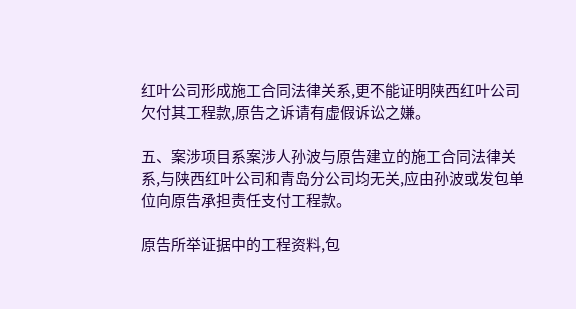红叶公司形成施工合同法律关系,更不能证明陕西红叶公司欠付其工程款,原告之诉请有虚假诉讼之嫌。

五、案涉项目系案涉人孙波与原告建立的施工合同法律关系,与陕西红叶公司和青岛分公司均无关,应由孙波或发包单位向原告承担责任支付工程款。

原告所举证据中的工程资料,包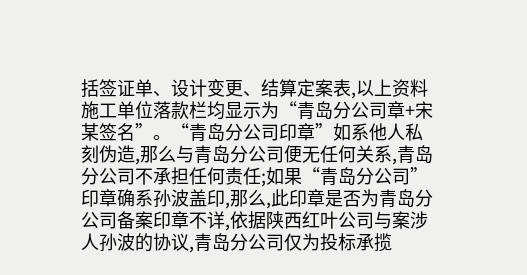括签证单、设计变更、结算定案表,以上资料施工单位落款栏均显示为“青岛分公司章+宋某签名”。“青岛分公司印章”如系他人私刻伪造,那么与青岛分公司便无任何关系,青岛分公司不承担任何责任;如果“青岛分公司”印章确系孙波盖印,那么,此印章是否为青岛分公司备案印章不详,依据陕西红叶公司与案涉人孙波的协议,青岛分公司仅为投标承揽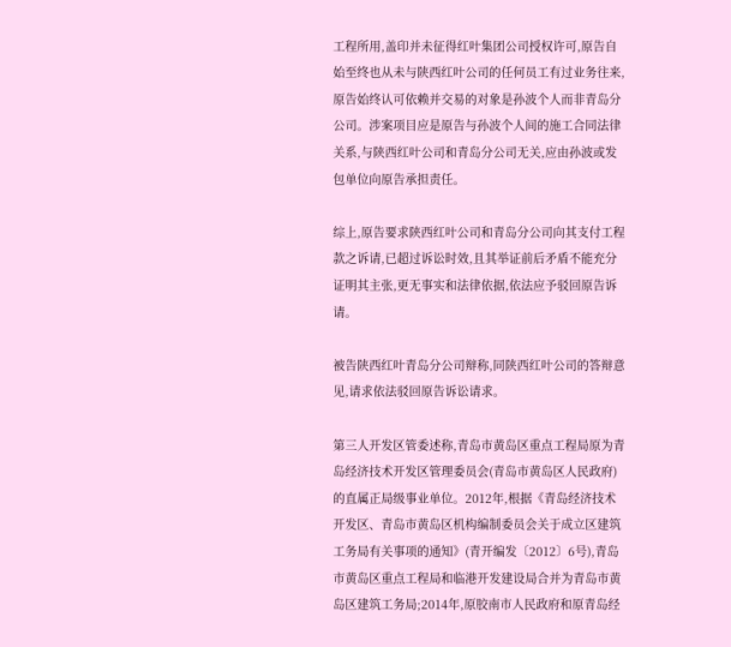工程所用,盖印并未征得红叶集团公司授权许可,原告自始至终也从未与陕西红叶公司的任何员工有过业务往来,原告始终认可依赖并交易的对象是孙波个人而非青岛分公司。涉案项目应是原告与孙波个人间的施工合同法律关系,与陕西红叶公司和青岛分公司无关,应由孙波或发包单位向原告承担责任。

综上,原告要求陕西红叶公司和青岛分公司向其支付工程款之诉请,已超过诉讼时效,且其举证前后矛盾不能充分证明其主张,更无事实和法律依据,依法应予驳回原告诉请。

被告陕西红叶青岛分公司辩称,同陕西红叶公司的答辩意见,请求依法驳回原告诉讼请求。

第三人开发区管委述称,青岛市黄岛区重点工程局原为青岛经济技术开发区管理委员会(青岛市黄岛区人民政府)的直属正局级事业单位。2012年,根据《青岛经济技术开发区、青岛市黄岛区机构编制委员会关于成立区建筑工务局有关事项的通知》(青开编发〔2012〕6号),青岛市黄岛区重点工程局和临港开发建设局合并为青岛市黄岛区建筑工务局;2014年,原胶南市人民政府和原青岛经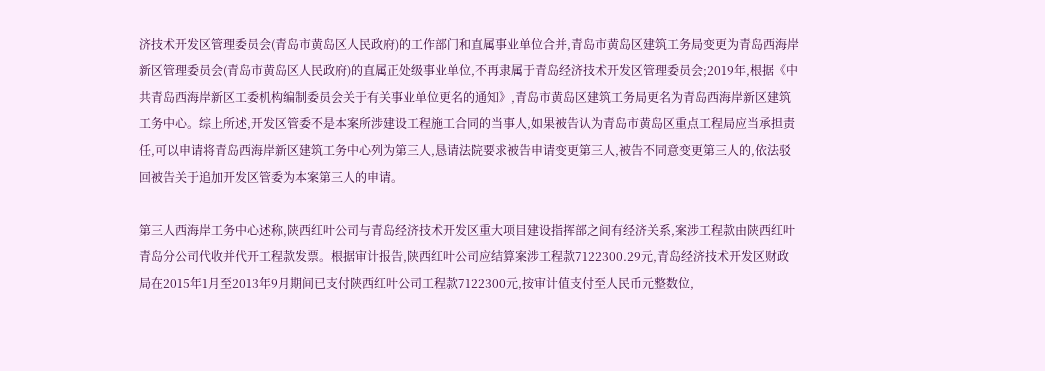济技术开发区管理委员会(青岛市黄岛区人民政府)的工作部门和直属事业单位合并,青岛市黄岛区建筑工务局变更为青岛西海岸新区管理委员会(青岛市黄岛区人民政府)的直属正处级事业单位,不再隶属于青岛经济技术开发区管理委员会;2019年,根据《中共青岛西海岸新区工委机构编制委员会关于有关事业单位更名的通知》,青岛市黄岛区建筑工务局更名为青岛西海岸新区建筑工务中心。综上所述,开发区管委不是本案所涉建设工程施工合同的当事人,如果被告认为青岛市黄岛区重点工程局应当承担责任,可以申请将青岛西海岸新区建筑工务中心列为第三人,恳请法院要求被告申请变更第三人,被告不同意变更第三人的,依法驳回被告关于追加开发区管委为本案第三人的申请。

第三人西海岸工务中心述称,陕西红叶公司与青岛经济技术开发区重大项目建设指挥部之间有经济关系,案涉工程款由陕西红叶青岛分公司代收并代开工程款发票。根据审计报告,陕西红叶公司应结算案涉工程款7122300.29元,青岛经济技术开发区财政局在2015年1月至2013年9月期间已支付陕西红叶公司工程款7122300元,按审计值支付至人民币元整数位,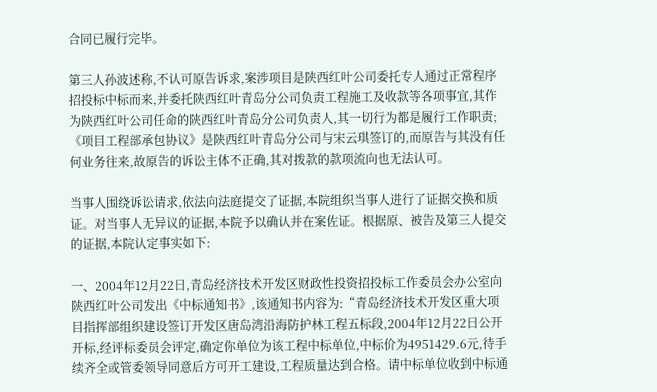合同已履行完毕。

第三人孙波述称,不认可原告诉求,案涉项目是陕西红叶公司委托专人通过正常程序招投标中标而来,并委托陕西红叶青岛分公司负责工程施工及收款等各项事宜,其作为陕西红叶公司任命的陕西红叶青岛分公司负责人,其一切行为都是履行工作职责;《项目工程部承包协议》是陕西红叶青岛分公司与宋云琪签订的,而原告与其没有任何业务往来,故原告的诉讼主体不正确,其对拨款的款项流向也无法认可。

当事人围绕诉讼请求,依法向法庭提交了证据,本院组织当事人进行了证据交换和质证。对当事人无异议的证据,本院予以确认并在案佐证。根据原、被告及第三人提交的证据,本院认定事实如下:

一、2004年12月22日,青岛经济技术开发区财政性投资招投标工作委员会办公室向陕西红叶公司发出《中标通知书》,该通知书内容为:“青岛经济技术开发区重大项目指挥部组织建设签订开发区唐岛湾沿海防护林工程五标段,2004年12月22日公开开标,经评标委员会评定,确定你单位为该工程中标单位,中标价为4951429.6元,待手续齐全或管委领导同意后方可开工建设,工程质量达到合格。请中标单位收到中标通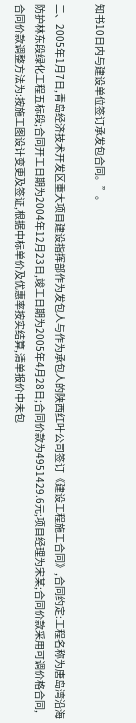知书10日内与建设单位签订承发包合同。”。

二、2005年1月7日,青岛经济技术开发区重大项目建设指挥部作为发包人与作为承包人的陕西红叶公司签订《建设工程施工合同》,合同约定:工程名称为唐岛湾沿海防护林东段绿化工程五标段;合同开工日期为2004年12月23日,竣工日期为2005年4月28日;合同价款为4951429.6元;项目经理为宋某;合同价款采用可调价格合同,合同价款调整方法为:按施工图设计变更及签证,根据中标单价及优惠率按实结算,清单报价中未包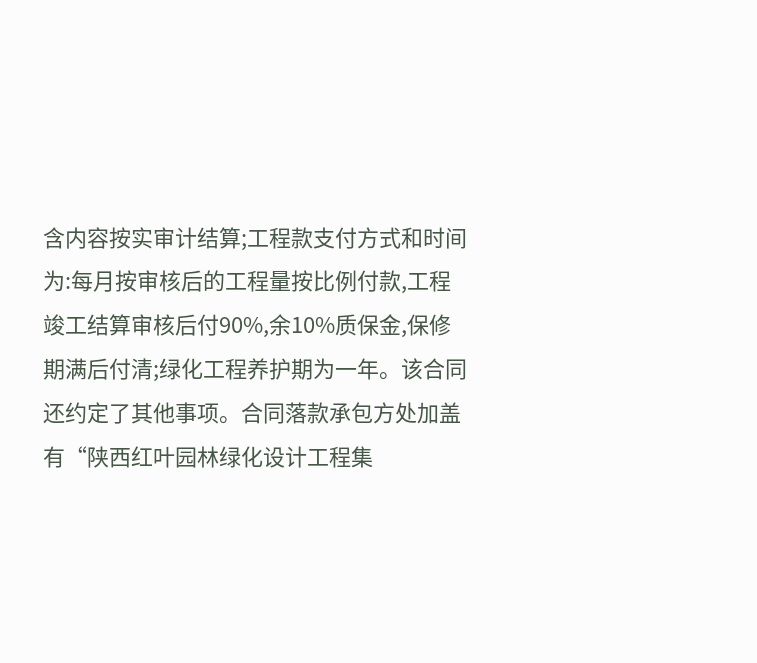含内容按实审计结算;工程款支付方式和时间为:每月按审核后的工程量按比例付款,工程竣工结算审核后付90%,余10%质保金,保修期满后付清;绿化工程养护期为一年。该合同还约定了其他事项。合同落款承包方处加盖有“陕西红叶园林绿化设计工程集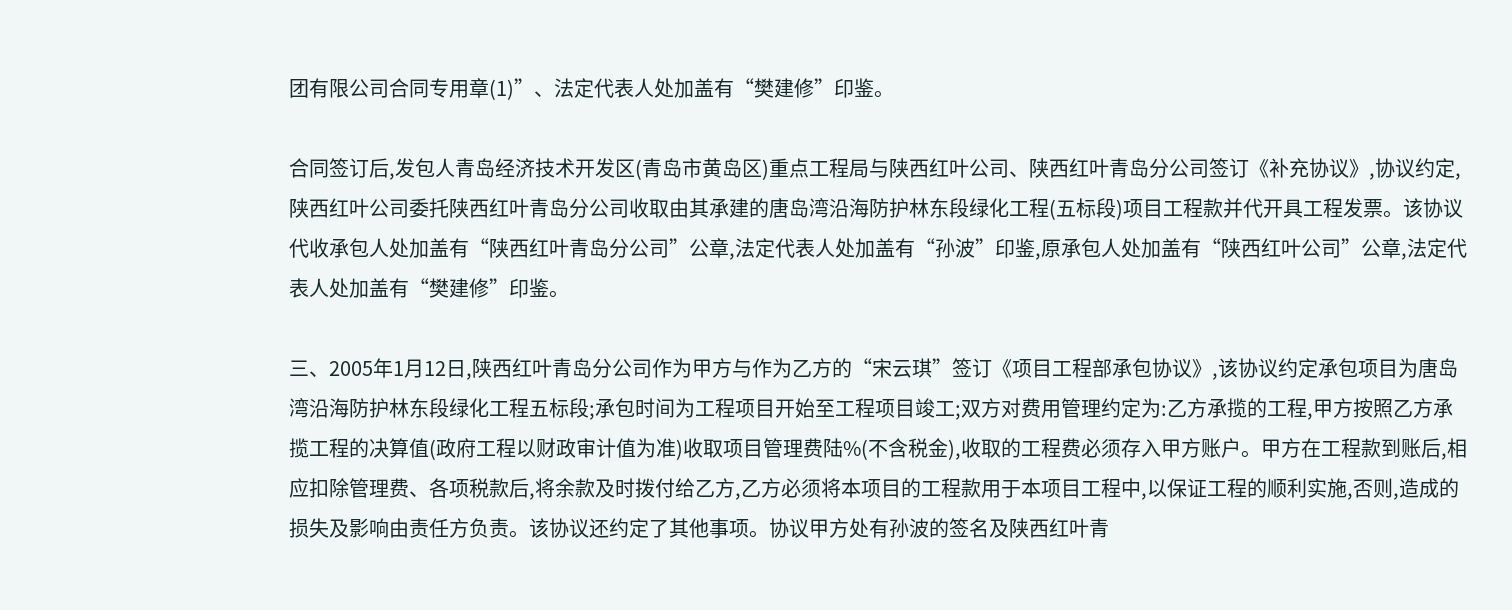团有限公司合同专用章(1)”、法定代表人处加盖有“樊建修”印鉴。

合同签订后,发包人青岛经济技术开发区(青岛市黄岛区)重点工程局与陕西红叶公司、陕西红叶青岛分公司签订《补充协议》,协议约定,陕西红叶公司委托陕西红叶青岛分公司收取由其承建的唐岛湾沿海防护林东段绿化工程(五标段)项目工程款并代开具工程发票。该协议代收承包人处加盖有“陕西红叶青岛分公司”公章,法定代表人处加盖有“孙波”印鉴,原承包人处加盖有“陕西红叶公司”公章,法定代表人处加盖有“樊建修”印鉴。

三、2005年1月12日,陕西红叶青岛分公司作为甲方与作为乙方的“宋云琪”签订《项目工程部承包协议》,该协议约定承包项目为唐岛湾沿海防护林东段绿化工程五标段;承包时间为工程项目开始至工程项目竣工;双方对费用管理约定为:乙方承揽的工程,甲方按照乙方承揽工程的决算值(政府工程以财政审计值为准)收取项目管理费陆%(不含税金),收取的工程费必须存入甲方账户。甲方在工程款到账后,相应扣除管理费、各项税款后,将余款及时拨付给乙方,乙方必须将本项目的工程款用于本项目工程中,以保证工程的顺利实施,否则,造成的损失及影响由责任方负责。该协议还约定了其他事项。协议甲方处有孙波的签名及陕西红叶青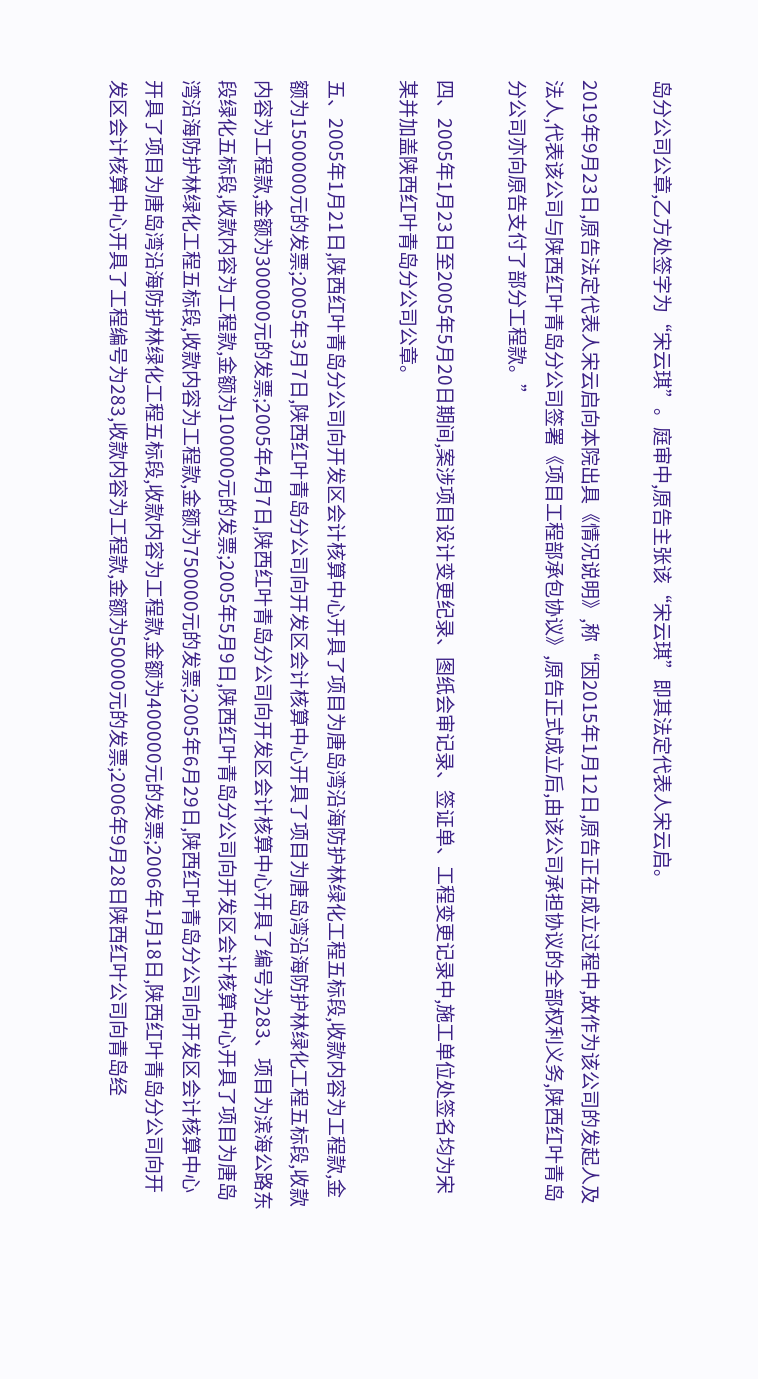岛分公司公章,乙方处签字为“宋云琪”。庭审中,原告主张该“宋云琪”即其法定代表人宋云启。

2019年9月23日,原告法定代表人宋云启向本院出具《情况说明》,称“因2015年1月12日,原告正在成立过程中,故作为该公司的发起人及法人,代表该公司与陕西红叶青岛分公司签署《项目工程部承包协议》,原告正式成立后,由该公司承担协议的全部权利义务,陕西红叶青岛分公司亦向原告支付了部分工程款。”

四、2005年1月23日至2005年5月20日期间,案涉项目设计变更纪录、图纸会审记录、签证单、工程变更记录中,施工单位处签名均为宋某并加盖陕西红叶青岛分公司公章。

五、2005年1月21日,陕西红叶青岛分公司向开发区会计核算中心开具了项目为唐岛湾沿海防护林绿化工程五标段,收款内容为工程款,金额为1500000元的发票;2005年3月7日,陕西红叶青岛分公司向开发区会计核算中心开具了项目为唐岛湾沿海防护林绿化工程五标段,收款内容为工程款,金额为300000元的发票;2005年4月7日,陕西红叶青岛分公司向开发区会计核算中心开具了编号为283、项目为滨海公路东段绿化五标段,收款内容为工程款,金额为100000元的发票;2005年5月9日,陕西红叶青岛分公司向开发区会计核算中心开具了项目为唐岛湾沿海防护林绿化工程五标段,收款内容为工程款,金额为750000元的发票;2005年6月29日,陕西红叶青岛分公司向开发区会计核算中心开具了项目为唐岛湾沿海防护林绿化工程五标段,收款内容为工程款,金额为400000元的发票;2006年1月18日,陕西红叶青岛分公司向开发区会计核算中心开具了工程编号为283,收款内容为工程款,金额为50000元的发票;2006年9月28日陕西红叶公司向青岛经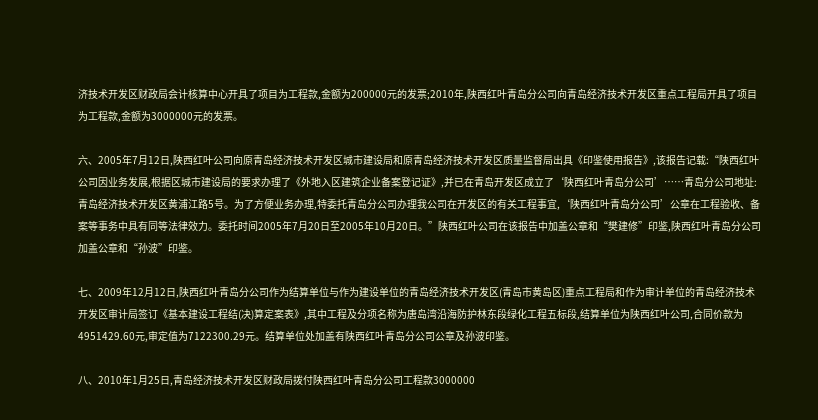济技术开发区财政局会计核算中心开具了项目为工程款,金额为200000元的发票;2010年,陕西红叶青岛分公司向青岛经济技术开发区重点工程局开具了项目为工程款,金额为3000000元的发票。

六、2005年7月12日,陕西红叶公司向原青岛经济技术开发区城市建设局和原青岛经济技术开发区质量监督局出具《印鉴使用报告》,该报告记载:“陕西红叶公司因业务发展,根据区城市建设局的要求办理了《外地入区建筑企业备案登记证》,并已在青岛开发区成立了‘陕西红叶青岛分公司’……青岛分公司地址:青岛经济技术开发区黄浦江路5号。为了方便业务办理,特委托青岛分公司办理我公司在开发区的有关工程事宜,‘陕西红叶青岛分公司’公章在工程验收、备案等事务中具有同等法律效力。委托时间2005年7月20日至2005年10月20日。”陕西红叶公司在该报告中加盖公章和“樊建修”印鉴,陕西红叶青岛分公司加盖公章和“孙波”印鉴。

七、2009年12月12日,陕西红叶青岛分公司作为结算单位与作为建设单位的青岛经济技术开发区(青岛市黄岛区)重点工程局和作为审计单位的青岛经济技术开发区审计局签订《基本建设工程结(决)算定案表》,其中工程及分项名称为唐岛湾沿海防护林东段绿化工程五标段,结算单位为陕西红叶公司,合同价款为4951429.60元,审定值为7122300.29元。结算单位处加盖有陕西红叶青岛分公司公章及孙波印鉴。

八、2010年1月25日,青岛经济技术开发区财政局拨付陕西红叶青岛分公司工程款3000000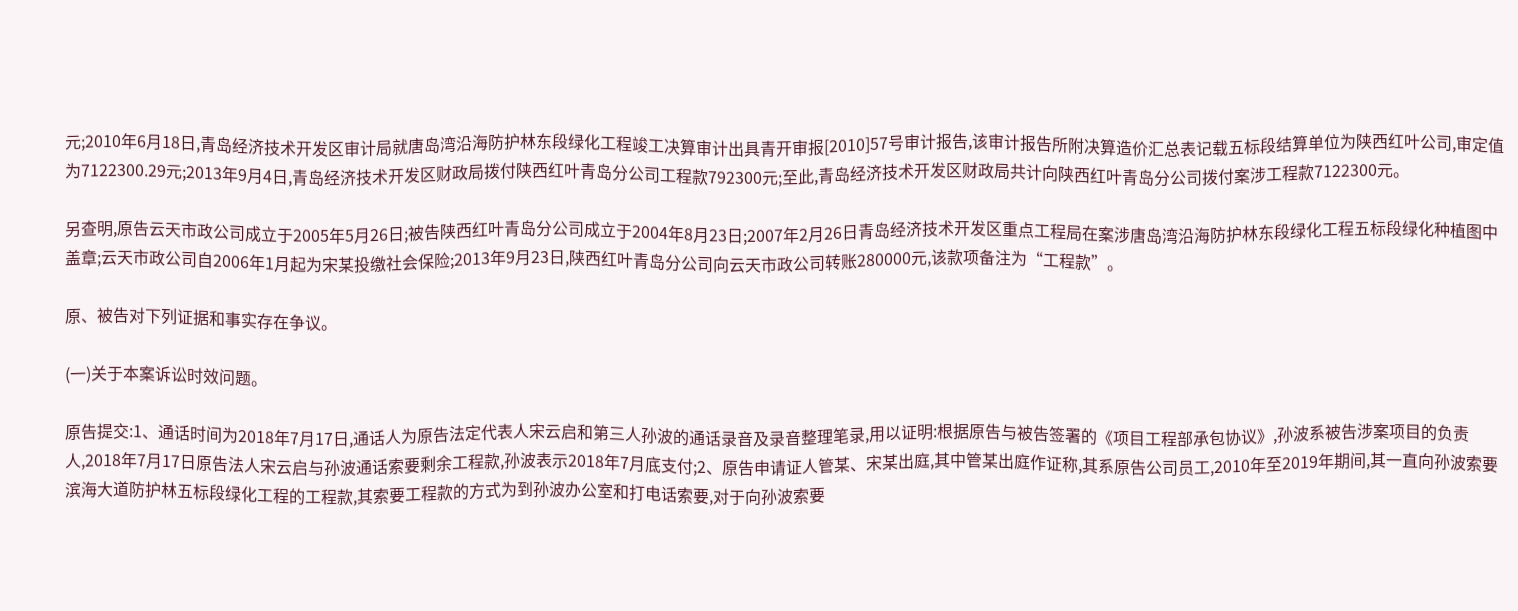元;2010年6月18日,青岛经济技术开发区审计局就唐岛湾沿海防护林东段绿化工程竣工决算审计出具青开审报[2010]57号审计报告,该审计报告所附决算造价汇总表记载五标段结算单位为陕西红叶公司,审定值为7122300.29元;2013年9月4日,青岛经济技术开发区财政局拨付陕西红叶青岛分公司工程款792300元;至此,青岛经济技术开发区财政局共计向陕西红叶青岛分公司拨付案涉工程款7122300元。

另查明,原告云天市政公司成立于2005年5月26日;被告陕西红叶青岛分公司成立于2004年8月23日;2007年2月26日青岛经济技术开发区重点工程局在案涉唐岛湾沿海防护林东段绿化工程五标段绿化种植图中盖章;云天市政公司自2006年1月起为宋某投缴社会保险;2013年9月23日,陕西红叶青岛分公司向云天市政公司转账280000元,该款项备注为“工程款”。

原、被告对下列证据和事实存在争议。

(一)关于本案诉讼时效问题。

原告提交:1、通话时间为2018年7月17日,通话人为原告法定代表人宋云启和第三人孙波的通话录音及录音整理笔录,用以证明:根据原告与被告签署的《项目工程部承包协议》,孙波系被告涉案项目的负责人,2018年7月17日原告法人宋云启与孙波通话索要剩余工程款,孙波表示2018年7月底支付;2、原告申请证人管某、宋某出庭,其中管某出庭作证称,其系原告公司员工,2010年至2019年期间,其一直向孙波索要滨海大道防护林五标段绿化工程的工程款,其索要工程款的方式为到孙波办公室和打电话索要,对于向孙波索要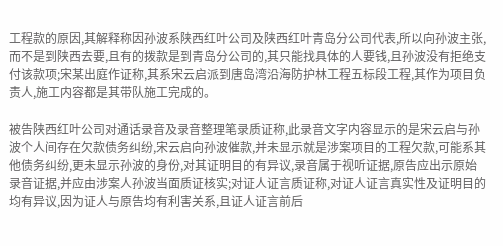工程款的原因,其解释称因孙波系陕西红叶公司及陕西红叶青岛分公司代表,所以向孙波主张,而不是到陕西去要,且有的拨款是到青岛分公司的,其只能找具体的人要钱,且孙波没有拒绝支付该款项;宋某出庭作证称,其系宋云启派到唐岛湾沿海防护林工程五标段工程,其作为项目负责人,施工内容都是其带队施工完成的。

被告陕西红叶公司对通话录音及录音整理笔录质证称,此录音文字内容显示的是宋云启与孙波个人间存在欠款债务纠纷,宋云启向孙波催款,并未显示就是涉案项目的工程欠款,可能系其他债务纠纷,更未显示孙波的身份,对其证明目的有异议,录音属于视听证据,原告应出示原始录音证据,并应由涉案人孙波当面质证核实;对证人证言质证称,对证人证言真实性及证明目的均有异议,因为证人与原告均有利害关系,且证人证言前后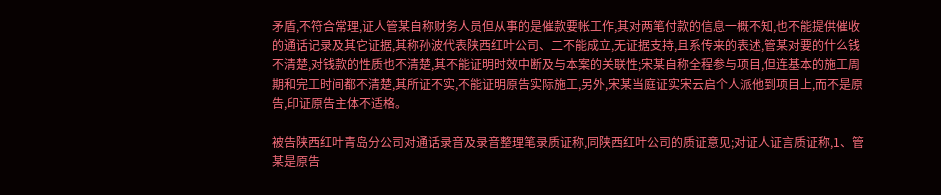矛盾,不符合常理,证人管某自称财务人员但从事的是催款要帐工作,其对两笔付款的信息一概不知,也不能提供催收的通话记录及其它证据,其称孙波代表陕西红叶公司、二不能成立,无证据支持,且系传来的表述,管某对要的什么钱不清楚,对钱款的性质也不清楚,其不能证明时效中断及与本案的关联性;宋某自称全程参与项目,但连基本的施工周期和完工时间都不清楚,其所证不实,不能证明原告实际施工,另外,宋某当庭证实宋云启个人派他到项目上,而不是原告,印证原告主体不适格。

被告陕西红叶青岛分公司对通话录音及录音整理笔录质证称,同陕西红叶公司的质证意见;对证人证言质证称,1、管某是原告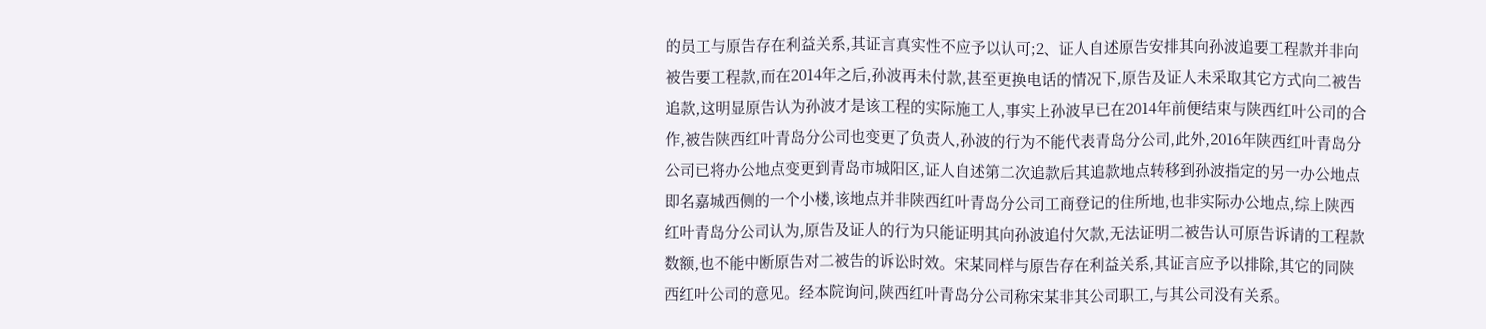的员工与原告存在利益关系,其证言真实性不应予以认可;2、证人自述原告安排其向孙波追要工程款并非向被告要工程款,而在2014年之后,孙波再未付款,甚至更换电话的情况下,原告及证人未采取其它方式向二被告追款,这明显原告认为孙波才是该工程的实际施工人,事实上孙波早已在2014年前便结束与陕西红叶公司的合作,被告陕西红叶青岛分公司也变更了负责人,孙波的行为不能代表青岛分公司,此外,2016年陕西红叶青岛分公司已将办公地点变更到青岛市城阳区,证人自述第二次追款后其追款地点转移到孙波指定的另一办公地点即名嘉城西侧的一个小楼,该地点并非陕西红叶青岛分公司工商登记的住所地,也非实际办公地点,综上陕西红叶青岛分公司认为,原告及证人的行为只能证明其向孙波追付欠款,无法证明二被告认可原告诉请的工程款数额,也不能中断原告对二被告的诉讼时效。宋某同样与原告存在利益关系,其证言应予以排除,其它的同陕西红叶公司的意见。经本院询问,陕西红叶青岛分公司称宋某非其公司职工,与其公司没有关系。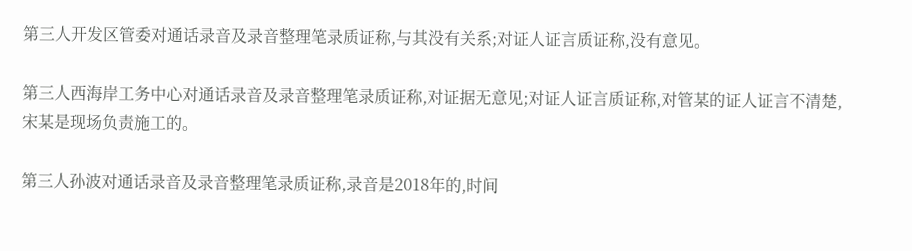第三人开发区管委对通话录音及录音整理笔录质证称,与其没有关系;对证人证言质证称,没有意见。

第三人西海岸工务中心对通话录音及录音整理笔录质证称,对证据无意见;对证人证言质证称,对管某的证人证言不清楚,宋某是现场负责施工的。

第三人孙波对通话录音及录音整理笔录质证称,录音是2018年的,时间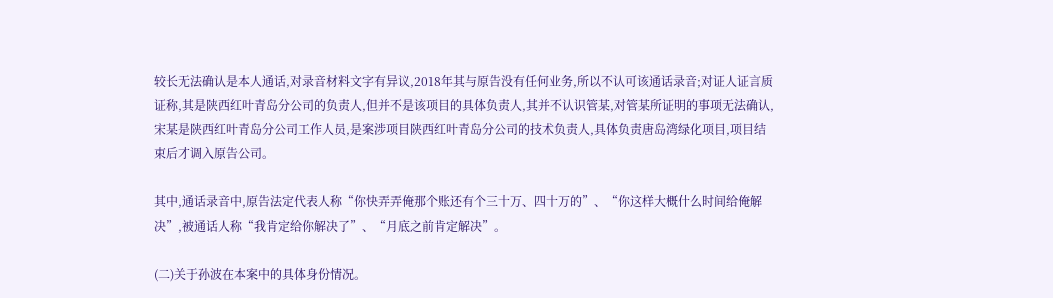较长无法确认是本人通话,对录音材料文字有异议,2018年其与原告没有任何业务,所以不认可该通话录音;对证人证言质证称,其是陕西红叶青岛分公司的负责人,但并不是该项目的具体负责人,其并不认识管某,对管某所证明的事项无法确认,宋某是陕西红叶青岛分公司工作人员,是案涉项目陕西红叶青岛分公司的技术负责人,具体负责唐岛湾绿化项目,项目结束后才调入原告公司。

其中,通话录音中,原告法定代表人称“你快弄弄俺那个账还有个三十万、四十万的”、“你这样大概什么时间给俺解决”,被通话人称“我肯定给你解决了”、“月底之前肯定解决”。

(二)关于孙波在本案中的具体身份情况。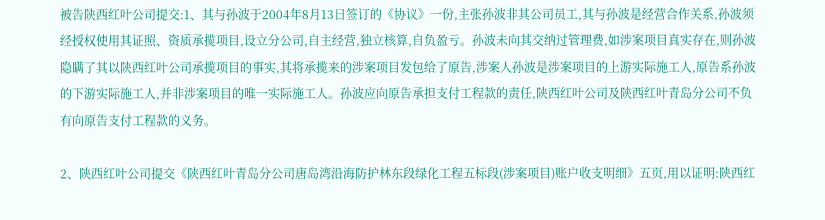被告陕西红叶公司提交:1、其与孙波于2004年8月13日签订的《协议》一份,主张孙波非其公司员工,其与孙波是经营合作关系,孙波须经授权使用其证照、资质承揽项目,设立分公司,自主经营,独立核算,自负盈亏。孙波未向其交纳过管理费,如涉案项目真实存在,则孙波隐瞒了其以陕西红叶公司承揽项目的事实,其将承揽来的涉案项目发包给了原告,涉案人孙波是涉案项目的上游实际施工人,原告系孙波的下游实际施工人,并非涉案项目的唯一实际施工人。孙波应向原告承担支付工程款的责任,陕西红叶公司及陕西红叶青岛分公司不负有向原告支付工程款的义务。

2、陕西红叶公司提交《陕西红叶青岛分公司唐岛湾沿海防护林东段绿化工程五标段(涉案项目)账户收支明细》五页,用以证明:陕西红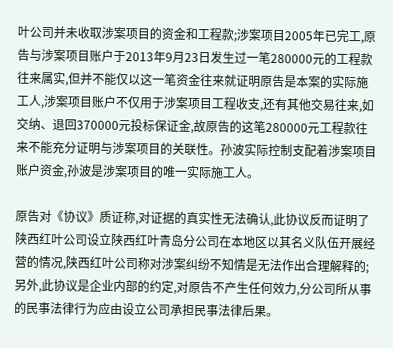叶公司并未收取涉案项目的资金和工程款;涉案项目2005年已完工,原告与涉案项目账户于2013年9月23日发生过一笔280000元的工程款往来属实,但并不能仅以这一笔资金往来就证明原告是本案的实际施工人,涉案项目账户不仅用于涉案项目工程收支,还有其他交易往来,如交纳、退回370000元投标保证金,故原告的这笔280000元工程款往来不能充分证明与涉案项目的关联性。孙波实际控制支配着涉案项目账户资金,孙波是涉案项目的唯一实际施工人。

原告对《协议》质证称,对证据的真实性无法确认,此协议反而证明了陕西红叶公司设立陕西红叶青岛分公司在本地区以其名义队伍开展经营的情况,陕西红叶公司称对涉案纠纷不知情是无法作出合理解释的;另外,此协议是企业内部的约定,对原告不产生任何效力,分公司所从事的民事法律行为应由设立公司承担民事法律后果。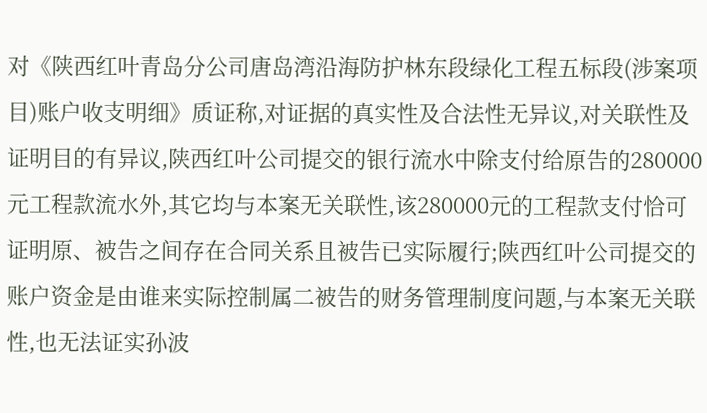对《陕西红叶青岛分公司唐岛湾沿海防护林东段绿化工程五标段(涉案项目)账户收支明细》质证称,对证据的真实性及合法性无异议,对关联性及证明目的有异议,陕西红叶公司提交的银行流水中除支付给原告的280000元工程款流水外,其它均与本案无关联性,该280000元的工程款支付恰可证明原、被告之间存在合同关系且被告已实际履行;陕西红叶公司提交的账户资金是由谁来实际控制属二被告的财务管理制度问题,与本案无关联性,也无法证实孙波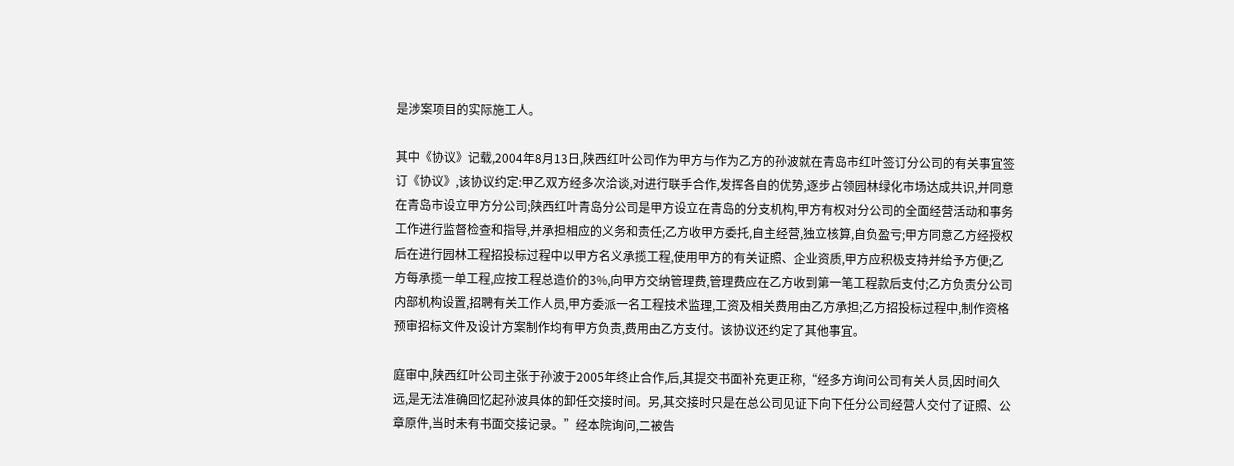是涉案项目的实际施工人。

其中《协议》记载,2004年8月13日,陕西红叶公司作为甲方与作为乙方的孙波就在青岛市红叶签订分公司的有关事宜签订《协议》,该协议约定:甲乙双方经多次洽谈,对进行联手合作,发挥各自的优势,逐步占领园林绿化市场达成共识,并同意在青岛市设立甲方分公司;陕西红叶青岛分公司是甲方设立在青岛的分支机构,甲方有权对分公司的全面经营活动和事务工作进行监督检查和指导,并承担相应的义务和责任;乙方收甲方委托,自主经营,独立核算,自负盈亏;甲方同意乙方经授权后在进行园林工程招投标过程中以甲方名义承揽工程,使用甲方的有关证照、企业资质,甲方应积极支持并给予方便;乙方每承揽一单工程,应按工程总造价的3%,向甲方交纳管理费,管理费应在乙方收到第一笔工程款后支付;乙方负责分公司内部机构设置,招聘有关工作人员,甲方委派一名工程技术监理,工资及相关费用由乙方承担;乙方招投标过程中,制作资格预审招标文件及设计方案制作均有甲方负责,费用由乙方支付。该协议还约定了其他事宜。

庭审中,陕西红叶公司主张于孙波于2005年终止合作,后,其提交书面补充更正称,“经多方询问公司有关人员,因时间久远,是无法准确回忆起孙波具体的卸任交接时间。另,其交接时只是在总公司见证下向下任分公司经营人交付了证照、公章原件,当时未有书面交接记录。”经本院询问,二被告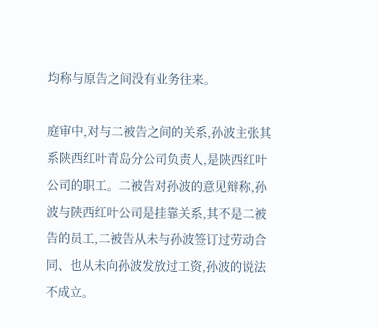均称与原告之间没有业务往来。

庭审中,对与二被告之间的关系,孙波主张其系陕西红叶青岛分公司负责人,是陕西红叶公司的职工。二被告对孙波的意见辩称,孙波与陕西红叶公司是挂靠关系,其不是二被告的员工,二被告从未与孙波签订过劳动合同、也从未向孙波发放过工资,孙波的说法不成立。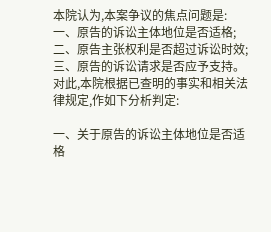本院认为,本案争议的焦点问题是:一、原告的诉讼主体地位是否适格;二、原告主张权利是否超过诉讼时效;三、原告的诉讼请求是否应予支持。对此,本院根据已查明的事实和相关法律规定,作如下分析判定:

一、关于原告的诉讼主体地位是否适格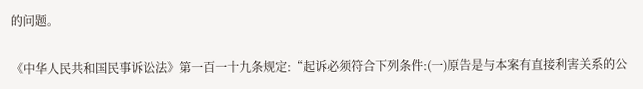的问题。

《中华人民共和国民事诉讼法》第一百一十九条规定:“起诉必须符合下列条件:(一)原告是与本案有直接利害关系的公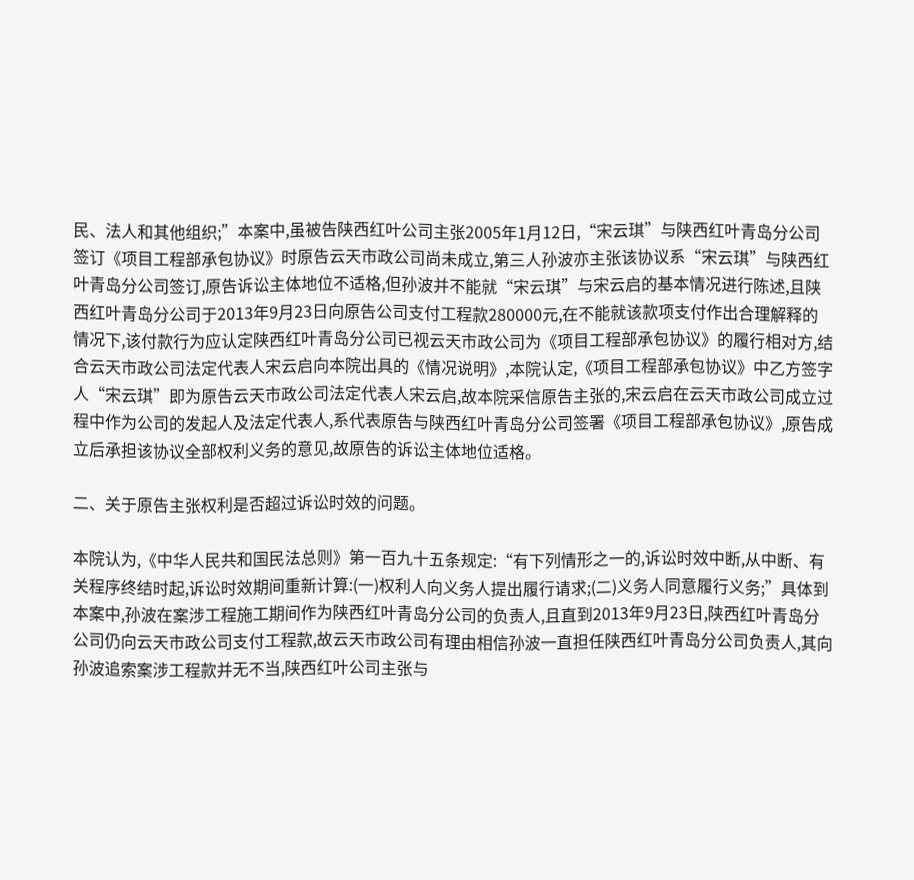民、法人和其他组织;”本案中,虽被告陕西红叶公司主张2005年1月12日,“宋云琪”与陕西红叶青岛分公司签订《项目工程部承包协议》时原告云天市政公司尚未成立,第三人孙波亦主张该协议系“宋云琪”与陕西红叶青岛分公司签订,原告诉讼主体地位不适格,但孙波并不能就“宋云琪”与宋云启的基本情况进行陈述,且陕西红叶青岛分公司于2013年9月23日向原告公司支付工程款280000元,在不能就该款项支付作出合理解释的情况下,该付款行为应认定陕西红叶青岛分公司已视云天市政公司为《项目工程部承包协议》的履行相对方,结合云天市政公司法定代表人宋云启向本院出具的《情况说明》,本院认定,《项目工程部承包协议》中乙方签字人“宋云琪”即为原告云天市政公司法定代表人宋云启,故本院采信原告主张的,宋云启在云天市政公司成立过程中作为公司的发起人及法定代表人,系代表原告与陕西红叶青岛分公司签署《项目工程部承包协议》,原告成立后承担该协议全部权利义务的意见,故原告的诉讼主体地位适格。

二、关于原告主张权利是否超过诉讼时效的问题。

本院认为,《中华人民共和国民法总则》第一百九十五条规定:“有下列情形之一的,诉讼时效中断,从中断、有关程序终结时起,诉讼时效期间重新计算:(一)权利人向义务人提出履行请求;(二)义务人同意履行义务;”具体到本案中,孙波在案涉工程施工期间作为陕西红叶青岛分公司的负责人,且直到2013年9月23日,陕西红叶青岛分公司仍向云天市政公司支付工程款,故云天市政公司有理由相信孙波一直担任陕西红叶青岛分公司负责人,其向孙波追索案涉工程款并无不当,陕西红叶公司主张与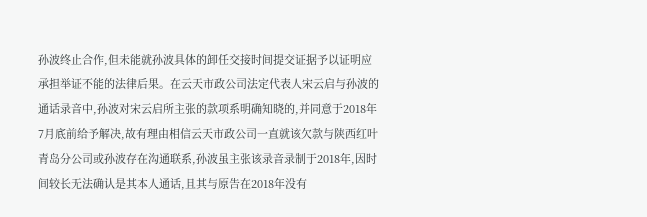孙波终止合作,但未能就孙波具体的卸任交接时间提交证据予以证明应承担举证不能的法律后果。在云天市政公司法定代表人宋云启与孙波的通话录音中,孙波对宋云启所主张的款项系明确知晓的,并同意于2018年7月底前给予解决,故有理由相信云天市政公司一直就该欠款与陕西红叶青岛分公司或孙波存在沟通联系,孙波虽主张该录音录制于2018年,因时间较长无法确认是其本人通话,且其与原告在2018年没有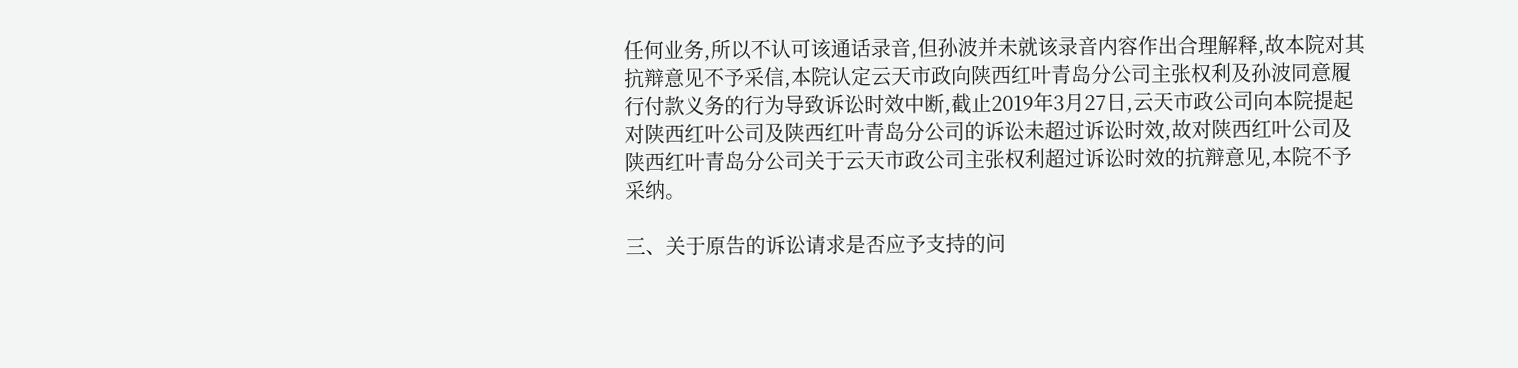任何业务,所以不认可该通话录音,但孙波并未就该录音内容作出合理解释,故本院对其抗辩意见不予采信,本院认定云天市政向陕西红叶青岛分公司主张权利及孙波同意履行付款义务的行为导致诉讼时效中断,截止2019年3月27日,云天市政公司向本院提起对陕西红叶公司及陕西红叶青岛分公司的诉讼未超过诉讼时效,故对陕西红叶公司及陕西红叶青岛分公司关于云天市政公司主张权利超过诉讼时效的抗辩意见,本院不予采纳。

三、关于原告的诉讼请求是否应予支持的问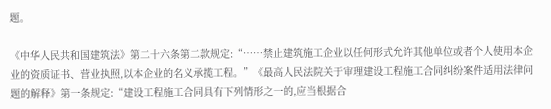题。

《中华人民共和国建筑法》第二十六条第二款规定:“……禁止建筑施工企业以任何形式允许其他单位或者个人使用本企业的资质证书、营业执照,以本企业的名义承揽工程。”《最高人民法院关于审理建设工程施工合同纠纷案件适用法律问题的解释》第一条规定:“建设工程施工合同具有下列情形之一的,应当根据合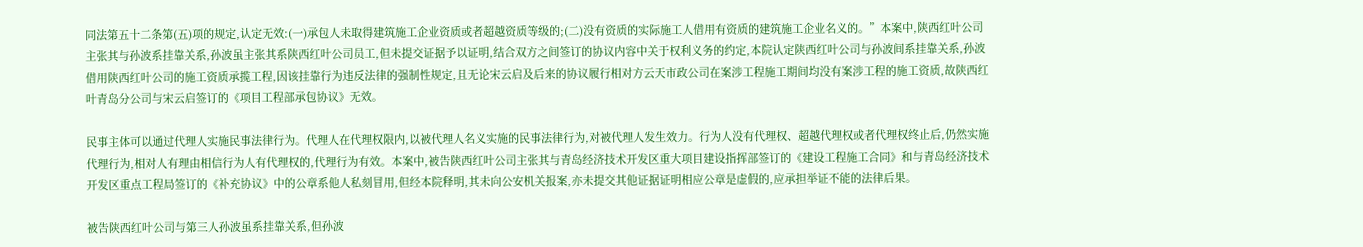同法第五十二条第(五)项的规定,认定无效:(一)承包人未取得建筑施工企业资质或者超越资质等级的;(二)没有资质的实际施工人借用有资质的建筑施工企业名义的。”本案中,陕西红叶公司主张其与孙波系挂靠关系,孙波虽主张其系陕西红叶公司员工,但未提交证据予以证明,结合双方之间签订的协议内容中关于权利义务的约定,本院认定陕西红叶公司与孙波间系挂靠关系,孙波借用陕西红叶公司的施工资质承揽工程,因该挂靠行为违反法律的强制性规定,且无论宋云启及后来的协议履行相对方云天市政公司在案涉工程施工期间均没有案涉工程的施工资质,故陕西红叶青岛分公司与宋云启签订的《项目工程部承包协议》无效。

民事主体可以通过代理人实施民事法律行为。代理人在代理权限内,以被代理人名义实施的民事法律行为,对被代理人发生效力。行为人没有代理权、超越代理权或者代理权终止后,仍然实施代理行为,相对人有理由相信行为人有代理权的,代理行为有效。本案中,被告陕西红叶公司主张其与青岛经济技术开发区重大项目建设指挥部签订的《建设工程施工合同》和与青岛经济技术开发区重点工程局签订的《补充协议》中的公章系他人私刻冒用,但经本院释明,其未向公安机关报案,亦未提交其他证据证明相应公章是虚假的,应承担举证不能的法律后果。

被告陕西红叶公司与第三人孙波虽系挂靠关系,但孙波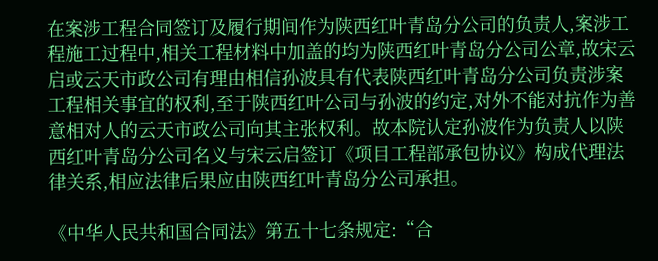在案涉工程合同签订及履行期间作为陕西红叶青岛分公司的负责人,案涉工程施工过程中,相关工程材料中加盖的均为陕西红叶青岛分公司公章,故宋云启或云天市政公司有理由相信孙波具有代表陕西红叶青岛分公司负责涉案工程相关事宜的权利,至于陕西红叶公司与孙波的约定,对外不能对抗作为善意相对人的云天市政公司向其主张权利。故本院认定孙波作为负责人以陕西红叶青岛分公司名义与宋云启签订《项目工程部承包协议》构成代理法律关系,相应法律后果应由陕西红叶青岛分公司承担。

《中华人民共和国合同法》第五十七条规定:“合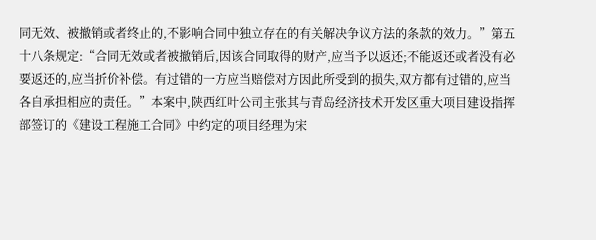同无效、被撤销或者终止的,不影响合同中独立存在的有关解决争议方法的条款的效力。”第五十八条规定:“合同无效或者被撤销后,因该合同取得的财产,应当予以返还;不能返还或者没有必要返还的,应当折价补偿。有过错的一方应当赔偿对方因此所受到的损失,双方都有过错的,应当各自承担相应的责任。”本案中,陕西红叶公司主张其与青岛经济技术开发区重大项目建设指挥部签订的《建设工程施工合同》中约定的项目经理为宋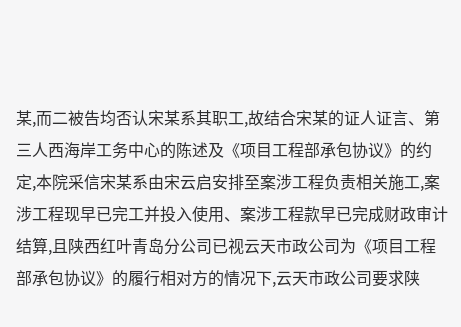某,而二被告均否认宋某系其职工,故结合宋某的证人证言、第三人西海岸工务中心的陈述及《项目工程部承包协议》的约定,本院采信宋某系由宋云启安排至案涉工程负责相关施工,案涉工程现早已完工并投入使用、案涉工程款早已完成财政审计结算,且陕西红叶青岛分公司已视云天市政公司为《项目工程部承包协议》的履行相对方的情况下,云天市政公司要求陕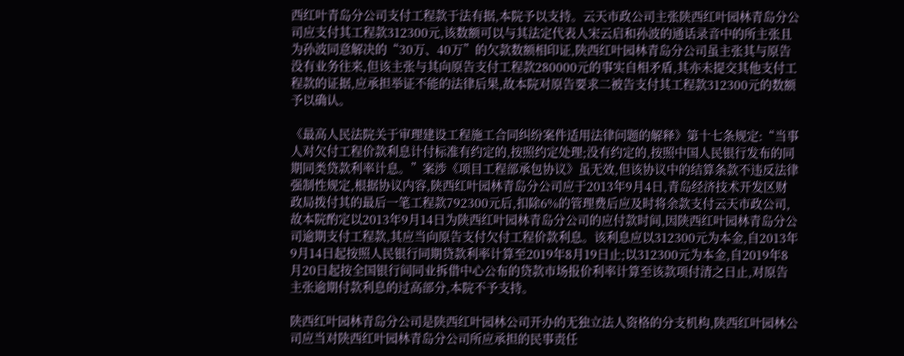西红叶青岛分公司支付工程款于法有据,本院予以支持。云天市政公司主张陕西红叶园林青岛分公司应支付其工程款312300元,该数额可以与其法定代表人宋云启和孙波的通话录音中的所主张且为孙波同意解决的“30万、40万”的欠款数额相印证,陕西红叶园林青岛分公司虽主张其与原告没有业务往来,但该主张与其向原告支付工程款280000元的事实自相矛盾,其亦未提交其他支付工程款的证据,应承担举证不能的法律后果,故本院对原告要求二被告支付其工程款312300元的数额予以确认。

《最高人民法院关于审理建设工程施工合同纠纷案件适用法律问题的解释》第十七条规定:“当事人对欠付工程价款利息计付标准有约定的,按照约定处理;没有约定的,按照中国人民银行发布的同期同类贷款利率计息。”案涉《项目工程部承包协议》虽无效,但该协议中的结算条款不违反法律强制性规定,根据协议内容,陕西红叶园林青岛分公司应于2013年9月4日,青岛经济技术开发区财政局拨付其的最后一笔工程款792300元后,扣除6%的管理费后应及时将余款支付云天市政公司,故本院酌定以2013年9月14日为陕西红叶园林青岛分公司的应付款时间,因陕西红叶园林青岛分公司逾期支付工程款,其应当向原告支付欠付工程价款利息。该利息应以312300元为本金,自2013年9月14日起按照人民银行同期贷款利率计算至2019年8月19日止;以312300元为本金,自2019年8月20日起按全国银行间同业拆借中心公布的贷款市场报价利率计算至该款项付清之日止,对原告主张逾期付款利息的过高部分,本院不予支持。

陕西红叶园林青岛分公司是陕西红叶园林公司开办的无独立法人资格的分支机构,陕西红叶园林公司应当对陕西红叶园林青岛分公司所应承担的民事责任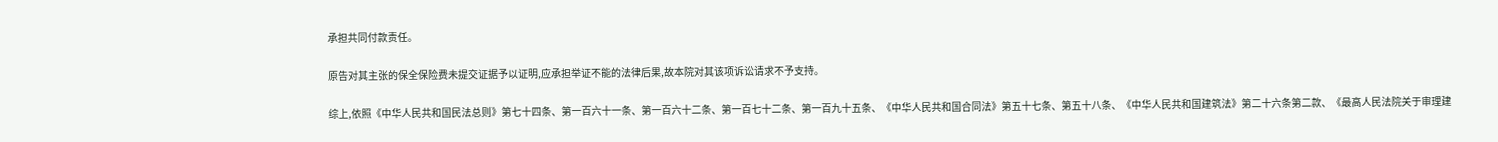承担共同付款责任。

原告对其主张的保全保险费未提交证据予以证明,应承担举证不能的法律后果,故本院对其该项诉讼请求不予支持。

综上,依照《中华人民共和国民法总则》第七十四条、第一百六十一条、第一百六十二条、第一百七十二条、第一百九十五条、《中华人民共和国合同法》第五十七条、第五十八条、《中华人民共和国建筑法》第二十六条第二款、《最高人民法院关于审理建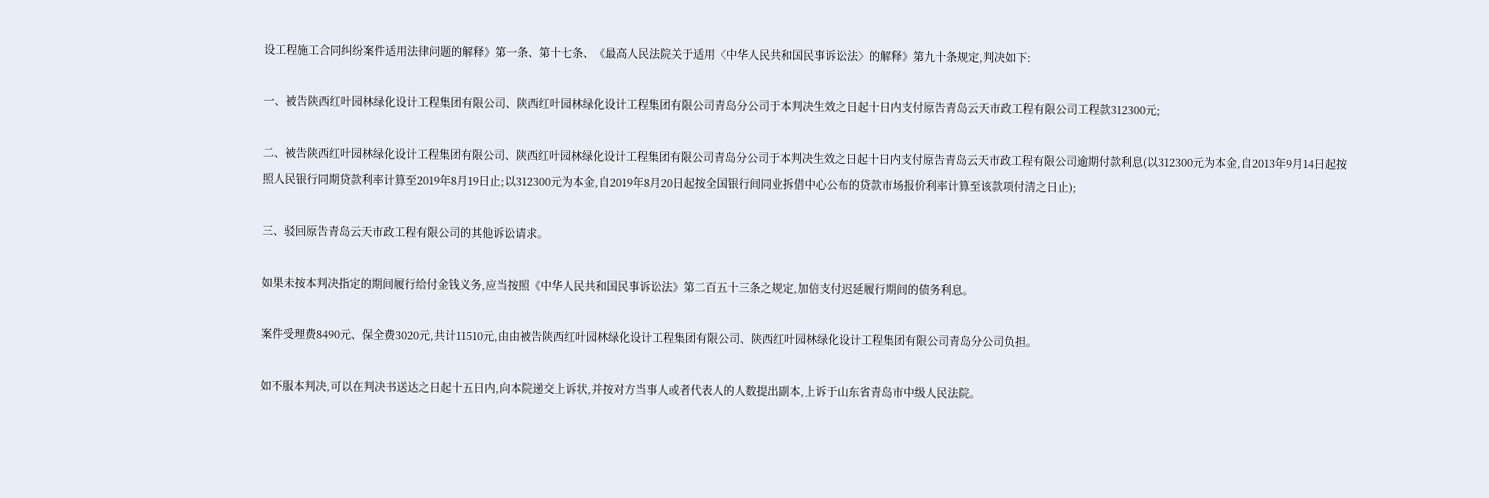设工程施工合同纠纷案件适用法律问题的解释》第一条、第十七条、《最高人民法院关于适用〈中华人民共和国民事诉讼法〉的解释》第九十条规定,判决如下:

一、被告陕西红叶园林绿化设计工程集团有限公司、陕西红叶园林绿化设计工程集团有限公司青岛分公司于本判决生效之日起十日内支付原告青岛云天市政工程有限公司工程款312300元;

二、被告陕西红叶园林绿化设计工程集团有限公司、陕西红叶园林绿化设计工程集团有限公司青岛分公司于本判决生效之日起十日内支付原告青岛云天市政工程有限公司逾期付款利息(以312300元为本金,自2013年9月14日起按照人民银行同期贷款利率计算至2019年8月19日止;以312300元为本金,自2019年8月20日起按全国银行间同业拆借中心公布的贷款市场报价利率计算至该款项付清之日止);

三、驳回原告青岛云天市政工程有限公司的其他诉讼请求。

如果未按本判决指定的期间履行给付金钱义务,应当按照《中华人民共和国民事诉讼法》第二百五十三条之规定,加倍支付迟延履行期间的债务利息。

案件受理费8490元、保全费3020元,共计11510元,由由被告陕西红叶园林绿化设计工程集团有限公司、陕西红叶园林绿化设计工程集团有限公司青岛分公司负担。

如不服本判决,可以在判决书送达之日起十五日内,向本院递交上诉状,并按对方当事人或者代表人的人数提出副本,上诉于山东省青岛市中级人民法院。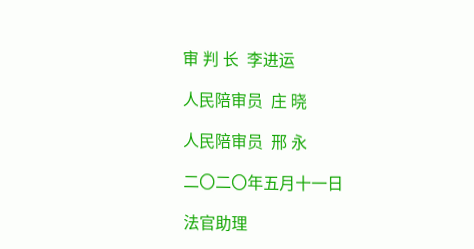审 判 长  李进运

人民陪审员  庄 晓

人民陪审员  邢 永

二〇二〇年五月十一日

法官助理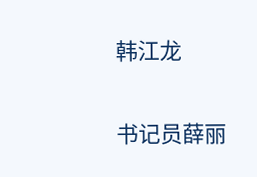韩江龙

书记员薛丽